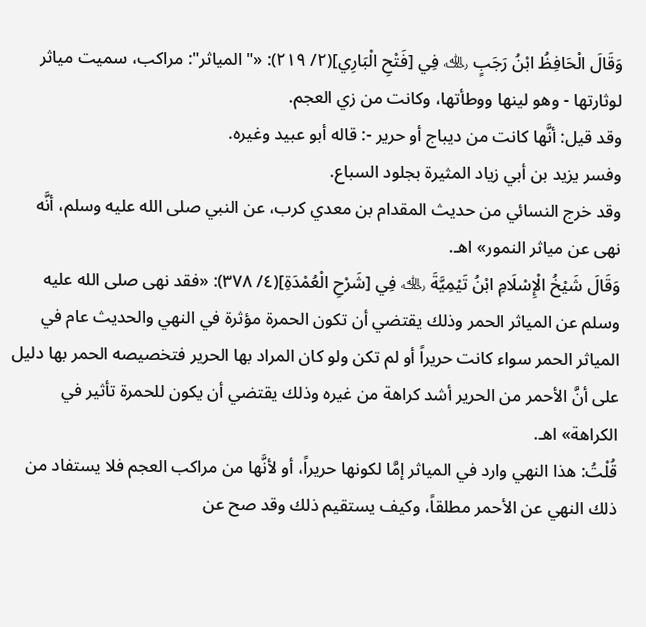وَقَالَ الْحَافِظُ ابْنُ رَجَبٍ ﵀ فِي [فَتْحِ الْبَارِي](٢/ ٢١٩): «"المياثر": مراكب، سميت مياثر لوثارتها - وهو لينها ووطأتها، وكانت من زي العجم.
وقد قيل: أنَّها كانت من ديباج أو حرير -: قاله أبو عبيد وغيره.
وفسر يزيد بن أبي زياد المثيرة بجلود السباع.
وقد خرج النسائي من حديث المقدام بن معدي كرب، عن النبي صلى الله عليه وسلم، أنَّه نهى عن مياثر النمور» اهـ.
وَقَالَ شَيْخُ الْإِسْلَامِ ابْنُ تَيْمِيَّةَ ﵀ فِي [شَرْحِ الْعُمْدَةِ](٤/ ٣٧٨): «فقد نهى صلى الله عليه وسلم عن المياثر الحمر وذلك يقتضي أن تكون الحمرة مؤثرة في النهي والحديث عام في المياثر الحمر سواء كانت حريراً أو لم تكن ولو كان المراد بها الحرير فتخصيصه الحمر بها دليل على أنَّ الأحمر من الحرير أشد كراهة من غيره وذلك يقتضي أن يكون للحمرة تأثير في الكراهة» اهـ.
قُلْتُ: هذا النهي وارد في المياثر إمَّا لكونها حريراً، أو لأنَّها من مراكب العجم فلا يستفاد من ذلك النهي عن الأحمر مطلقاً، وكيف يستقيم ذلك وقد صح عن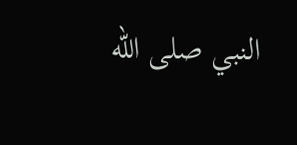النبي صلى الله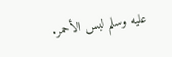عليه وسلم لبس الأحمر.